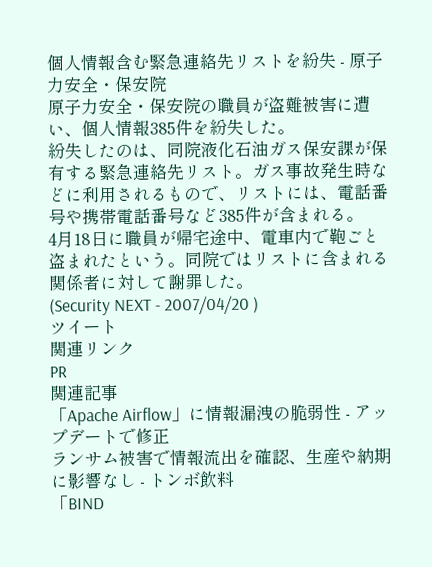個人情報含む緊急連絡先リストを紛失 - 原子力安全・保安院
原子力安全・保安院の職員が盗難被害に遭い、個人情報385件を紛失した。
紛失したのは、同院液化石油ガス保安課が保有する緊急連絡先リスト。ガス事故発生時などに利用されるもので、リストには、電話番号や携帯電話番号など385件が含まれる。
4月18日に職員が帰宅途中、電車内で鞄ごと盗まれたという。同院ではリストに含まれる関係者に対して謝罪した。
(Security NEXT - 2007/04/20 )
ツイート
関連リンク
PR
関連記事
「Apache Airflow」に情報漏洩の脆弱性 - アップデートで修正
ランサム被害で情報流出を確認、生産や納期に影響なし - トンボ飲料
「BIND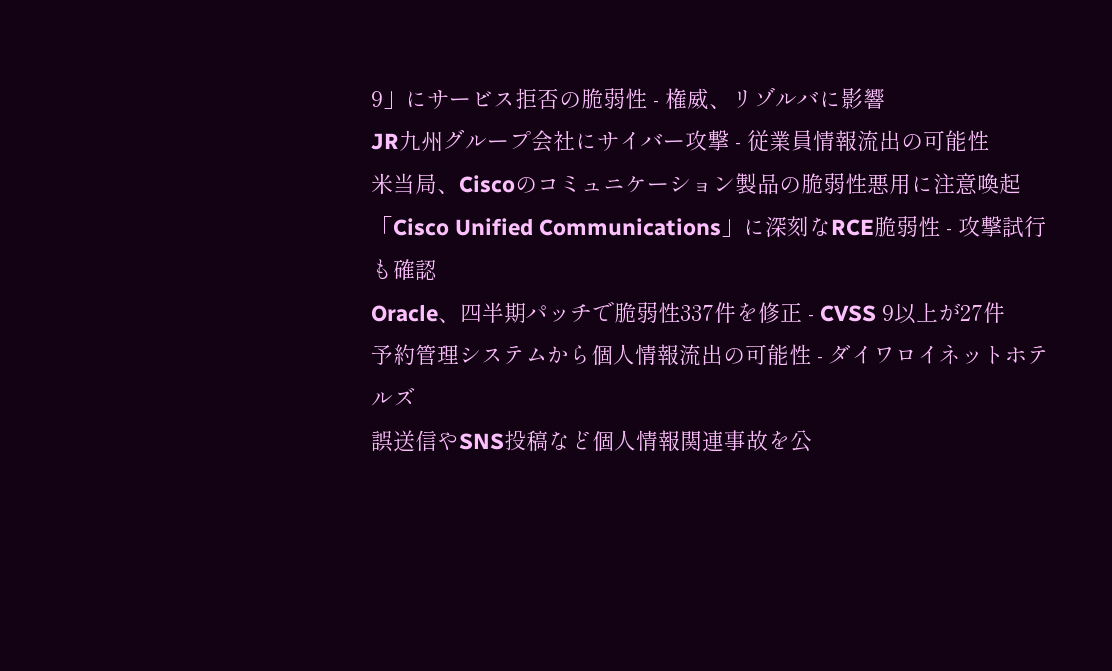9」にサービス拒否の脆弱性 - 権威、リゾルバに影響
JR九州グループ会社にサイバー攻撃 - 従業員情報流出の可能性
米当局、Ciscoのコミュニケーション製品の脆弱性悪用に注意喚起
「Cisco Unified Communications」に深刻なRCE脆弱性 - 攻撃試行も確認
Oracle、四半期パッチで脆弱性337件を修正 - CVSS 9以上が27件
予約管理システムから個人情報流出の可能性 - ダイワロイネットホテルズ
誤送信やSNS投稿など個人情報関連事故を公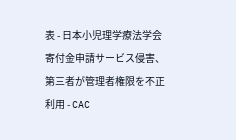表 - 日本小児理学療法学会
寄付金申請サービス侵害、第三者が管理者権限を不正利用 - CAC